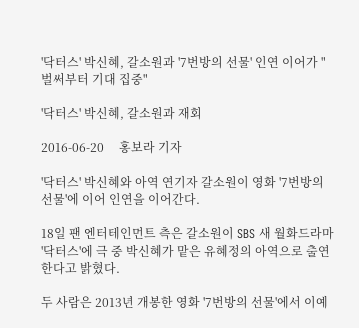'닥터스' 박신혜, 갈소원과 '7번방의 선물' 인연 이어가 "벌써부터 기대 집중"

'닥터스' 박신혜, 갈소원과 재회

2016-06-20     홍보라 기자

'닥터스' 박신혜와 아역 연기자 갈소원이 영화 '7번방의 선물'에 이어 인연을 이어간다.

18일 팬 엔터테인먼트 측은 갈소원이 SBS 새 월화드라마 '닥터스'에 극 중 박신혜가 맡은 유혜정의 아역으로 출연한다고 밝혔다.

두 사람은 2013년 개봉한 영화 '7번방의 선물'에서 이예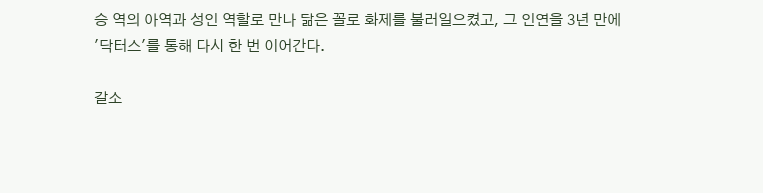승 역의 아역과 성인 역할로 만나 닮은 꼴로 화제를 불러일으켰고, 그 인연을 3년 만에 '닥터스'를 통해 다시 한 번 이어간다.

갈소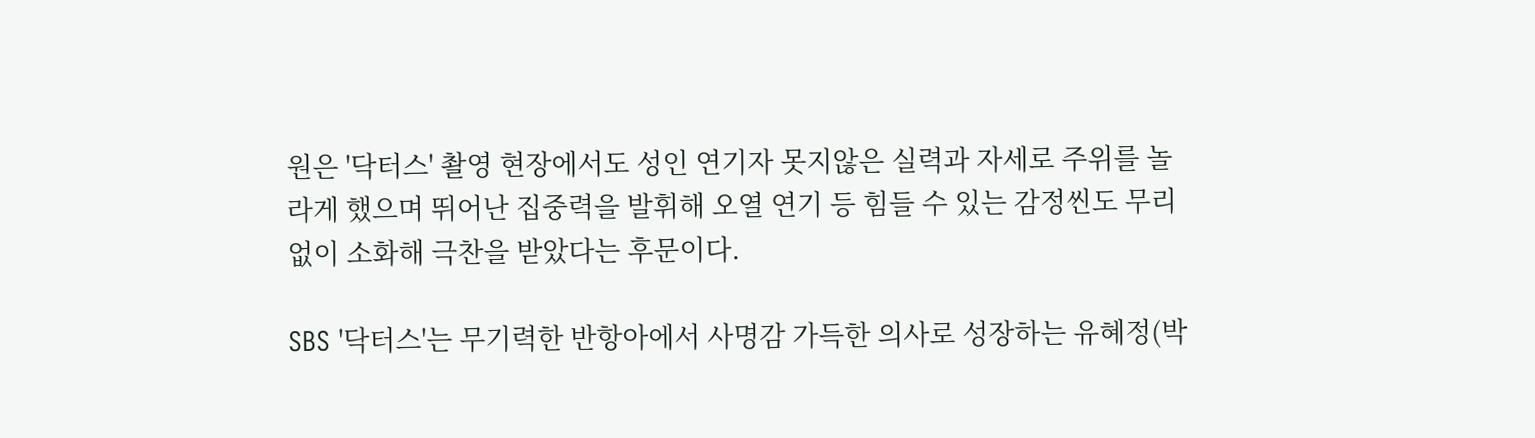원은 '닥터스' 촬영 현장에서도 성인 연기자 못지않은 실력과 자세로 주위를 놀라게 했으며 뛰어난 집중력을 발휘해 오열 연기 등 힘들 수 있는 감정씬도 무리 없이 소화해 극찬을 받았다는 후문이다.

SBS '닥터스'는 무기력한 반항아에서 사명감 가득한 의사로 성장하는 유혜정(박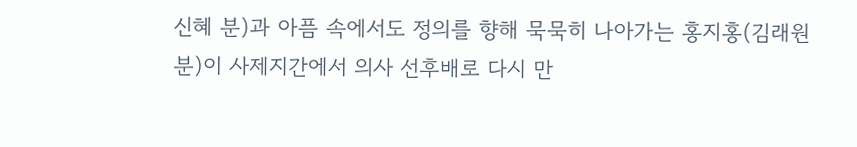신혜 분)과 아픔 속에서도 정의를 향해 묵묵히 나아가는 홍지홍(김래원 분)이 사제지간에서 의사 선후배로 다시 만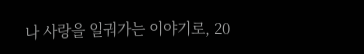나 사랑을 일궈가는 이야기로, 20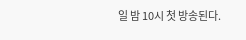일 밤 10시 첫 방송된다.